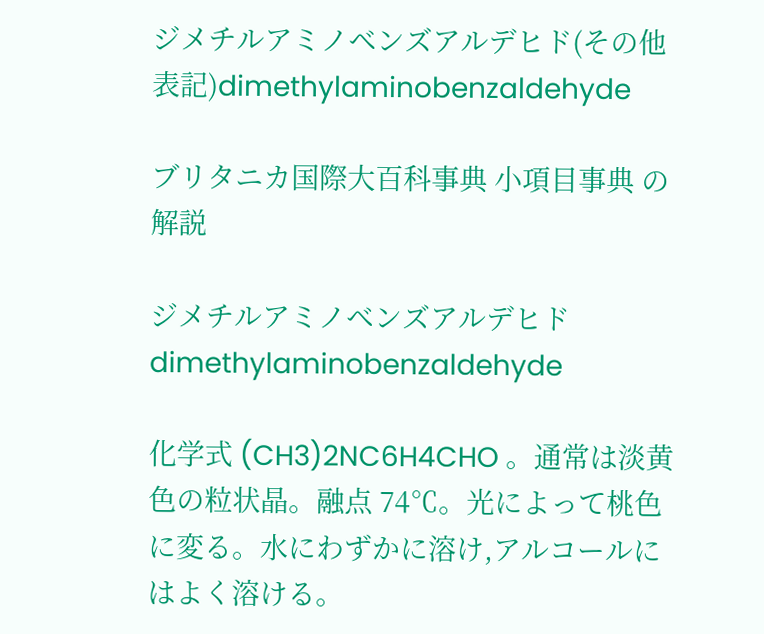ジメチルアミノベンズアルデヒド(その他表記)dimethylaminobenzaldehyde

ブリタニカ国際大百科事典 小項目事典 の解説

ジメチルアミノベンズアルデヒド
dimethylaminobenzaldehyde

化学式 (CH3)2NC6H4CHO 。通常は淡黄色の粒状晶。融点 74℃。光によって桃色に変る。水にわずかに溶け,アルコールにはよく溶ける。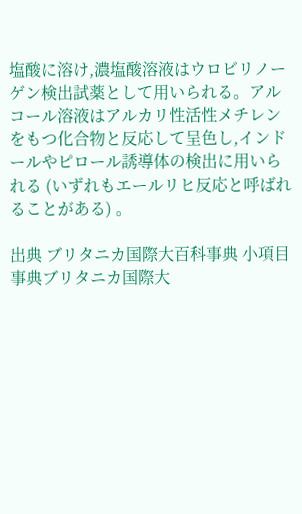塩酸に溶け,濃塩酸溶液はウロビリノーゲン検出試薬として用いられる。アルコール溶液はアルカリ性活性メチレンをもつ化合物と反応して呈色し,インドールやピロール誘導体の検出に用いられる (いずれもエールリヒ反応と呼ばれることがある) 。

出典 ブリタニカ国際大百科事典 小項目事典ブリタニカ国際大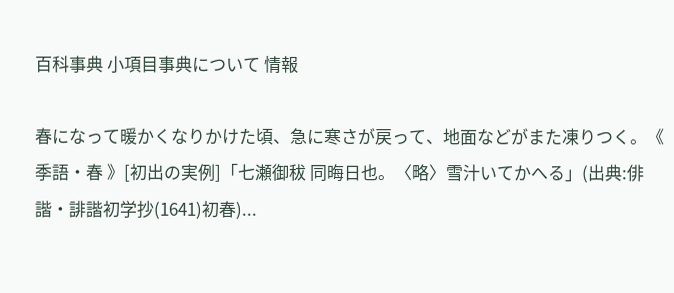百科事典 小項目事典について 情報

春になって暖かくなりかけた頃、急に寒さが戻って、地面などがまた凍りつく。《 季語・春 》[初出の実例]「七瀬御秡 同晦日也。〈略〉雪汁いてかへる」(出典:俳諧・誹諧初学抄(1641)初春)...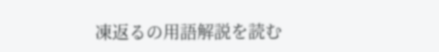凍返るの用語解説を読む